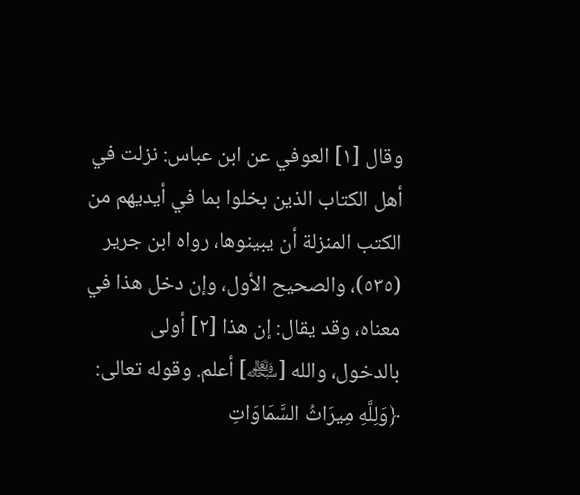وقال [١] العوفي عن ابن عباس: نزلت في أهل الكتاب الذين بخلوا بما في أيديهم من الكتب المنزلة أن يبينوها، رواه ابن جرير (٥٣٥)، والصحيح الأول، وإن دخل هذا في معناه، وقد يقال: إن هذا [٢] أولى بالدخول، والله [﷾] أعلم. وقوله تعالى: ﴿وَلِلَّهِ مِيرَاثُ السَّمَاوَاتِ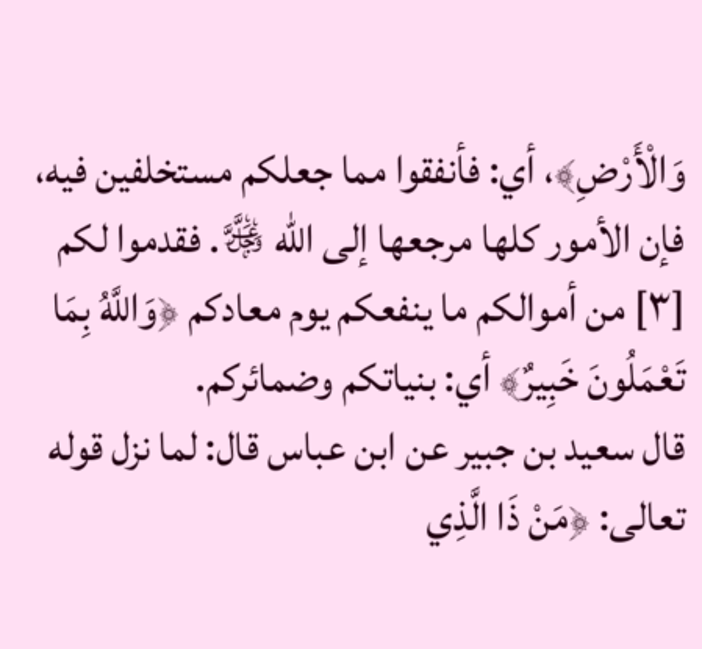وَالْأَرْضِ﴾، أي: فأنفقوا مما جعلكم مستخلفين فيه، فإن الأمور كلها مرجعها إلى الله ﷿. فقدموا لكم [٣] من أموالكم ما ينفعكم يوم معادكم ﴿وَاللَّهُ بِمَا تَعْمَلُونَ خَبِيرٌ﴾ أي: بنياتكم وضمائركم.
قال سعيد بن جبير عن ابن عباس قال: لما نزل قوله تعالى: ﴿مَنْ ذَا الَّذِي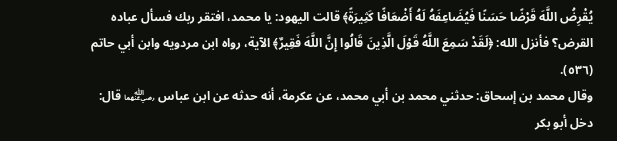يُقْرِضُ اللَّهَ قَرْضًا حَسَنًا فَيُضَاعِفَهُ لَهُ أَضْعَافًا كَثِيرَةً﴾ قالت اليهود: يا محمد، افتقر ربك فسأل عباده القرض؟ فأنزل الله: ﴿لَقَدْ سَمِعَ اللَّهُ قَوْلَ الَّذِينَ قَالُوا إِنَّ اللَّهَ فَقِيرٌ﴾ الآية، رواه ابن مردويه وابن أبي حاتم (٥٣٦).
وقال محمد بن إسحاق: حدثني محمد بن أبي محمد، عن عكرمة، أنه حدثه عن ابن عباس ﵄ قال: دخل أبو بكر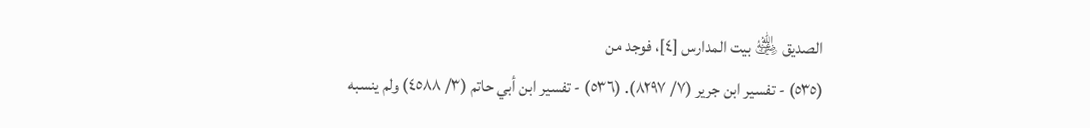الصديق ﵁ بيت المدارس [٤]، فوجد من
(٥٣٥) - تفسير ابن جرير (٧/ ٨٢٩٧). (٥٣٦) - تفسير ابن أبي حاتم (٣/ ٤٥٨٨) ولم ينسبه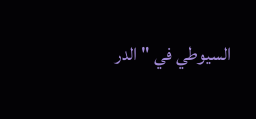السيوطي في "الدر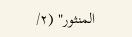المنثور" (٢/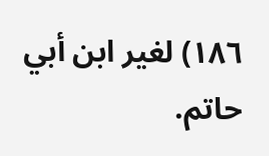١٨٦) لغير ابن أبي حاتم.